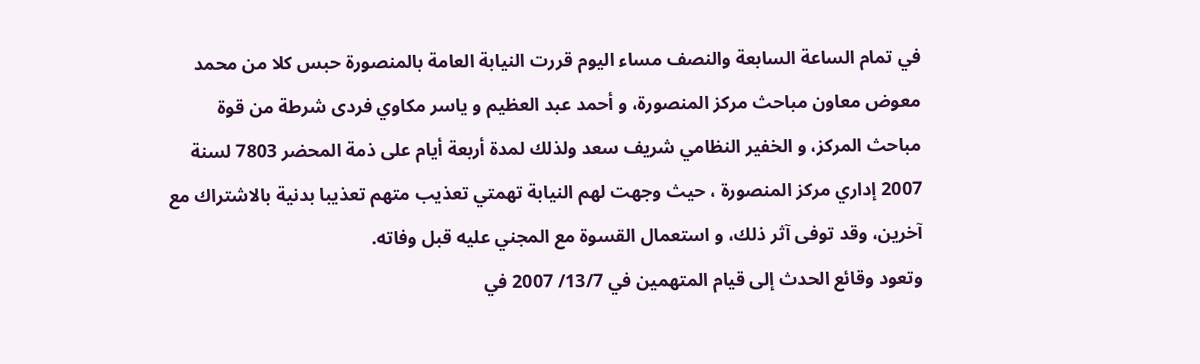في تمام الساعة السابعة والنصف مساء اليوم قررت النيابة العامة بالمنصورة حبس كلا من محمد معوض معاون مباحث مركز المنصورة، و أحمد عبد العظيم و ياسر مكاوي فردى شرطة من قوة مباحث المركز، و الخفير النظامي شريف سعد ولذلك لمدة أربعة أيام على ذمة المحضر 7803 لسنة 2007 إداري مركز المنصورة ، حيث وجهت لهم النيابة تهمتي تعذيب متهم تعذيبا بدنية بالاشتراك مع آخرين، وقد توفى آثر ذلك، و استعمال القسوة مع المجني عليه قبل وفاته.
وتعود وقائع الحدث إلى قيام المتهمين في 13/7/ 2007 في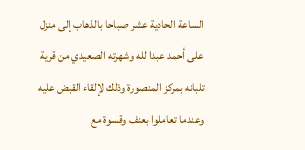الساعة الحادية عشر صباحا بالذهاب إلى منزل على أحمد عبدا لله وشهرته الصعيدي من قرية تلبانه بمركز المنصورة وذلك لإلقاء القبض عليه وعندما تعاملوا بعنف وقسوة مع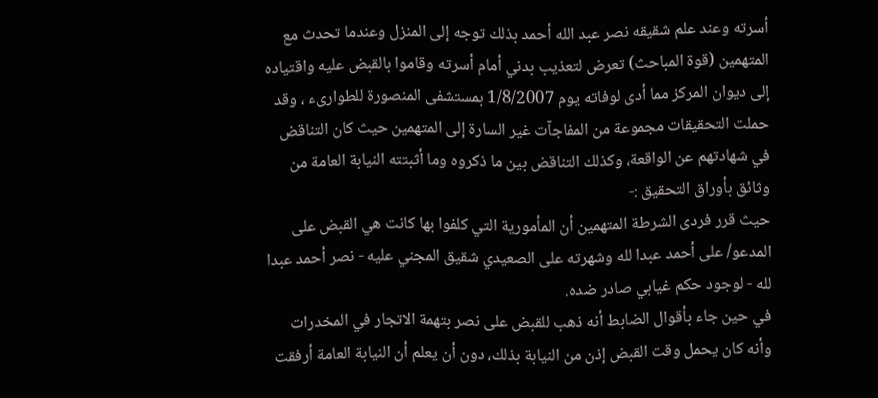أسرته وعند علم شقيقه نصر عبد الله أحمد بذلك توجه إلى المنزل وعندما تحدث مع المتهمين (قوة المباحث) تعرض لتعذيب بدني أمام أسرته وقاموا بالقبض عليه واقتياده إلى ديوان المركز مما أدى لوفاته يوم 1/8/2007 بمستشفى المنصورة للطوارىء ، وقد حملت التحقيقات مجموعة من المفاجآت غير السارة إلى المتهمين حيث كان التناقض في شهادتهم عن الواقعة، وكذلك التناقض بين ما ذكروه وما أثبتته النيابة العامة من وثائق بأوراق التحقيق :-
حيث قرر فردى الشرطة المتهمين أن المأمورية التي كلفوا بها كانت هي القبض على المدعو/ على أحمد عبدا لله وشهرته على الصعيدي شقيق المجني عليه - نصر أحمد عبدا لله - لوجود حكم غيابي صادر ضده.
في حين جاء بأقوال الضابط أنه ذهب للقبض على نصر بتهمة الاتجار في المخدرات وأنه كان يحمل وقت القبض إذن من النيابة بذلك، دون أن يعلم أن النيابة العامة أرفقت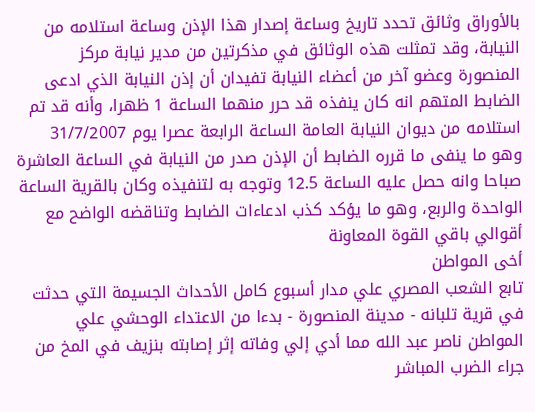بالأوراق وثائق تحدد تاريخ وساعة إصدار هذا الإذن وساعة استلامه من النيابة، وقد تمثلت هذه الوثائق في مذكرتين من مدير نيابة مركز المنصورة وعضو آخر من أعضاء النيابة تفيدان أن إذن النيابة الذي ادعى الضابط المتهم انه كان ينفذه قد حرر منهما الساعة 1 ظهرا، وأنه قد تم استلامه من ديوان النيابة العامة الساعة الرابعة عصرا يوم 31/7/2007 وهو ما ينفى ما قرره الضابط أن الإذن صدر من النيابة في الساعة العاشرة صباحا وانه حصل عليه الساعة 12.5 وتوجه به لتنفيذه وكان بالقرية الساعة الواحدة والربع، وهو ما يؤكد كذب ادعاءات الضابط وتناقضه الواضح مع أقوالي باقي القوة المعاونة
أخى المواطن
تابع الشعب المصري علي مدار أسبوع كامل الأحداث الجسيمة التي حدثت في قرية تلبانه - مدينة المنصورة - بدءا من الاعتداء الوحشي علي المواطن ناصر عبد الله مما أدي إلي وفاته إثر إصابته بنزيف في المخ من جراء الضرب المباشر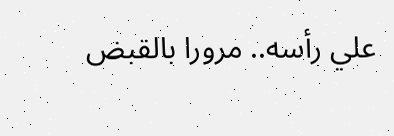علي رأسه.. مرورا بالقبض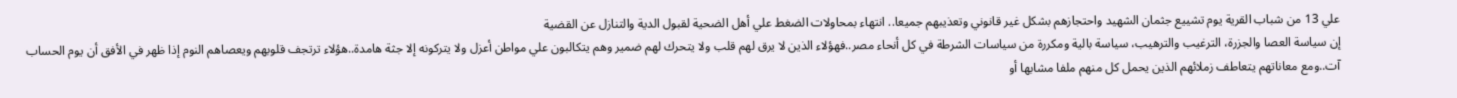علي 13 من شباب القرية يوم تشييع جثمان الشهيد واحتجازهم بشكل غير قانوني وتعذيبهم جميعا.. انتهاء بمحاولات الضغط علي أهل الضحية لقبول الدية والتنازل عن القضية
إن سياسة العصا والجزرة، الترغيب والترهيب، سياسة بالية ومكررة من سياسات الشرطة في كل أنحاء مصر..فهؤلاء الذين لا يرق لهم قلب ولا يتحرك لهم ضمير وهم يتكالبون علي مواطن أعزل ولا يتركونه إلا جثة هامدة..هؤلاء ترتجف قلوبهم ويعصاهم النوم إذا ظهر في الأفق أن يوم الحساب آت..ومع معاناتهم يتعاطف زملائهم الذين يحمل كل منهم ملفا مشابها أو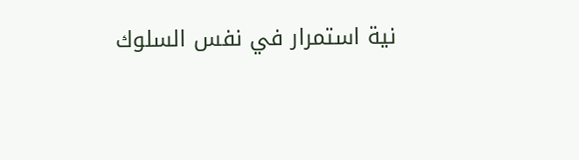نية استمرار في نفس السلوك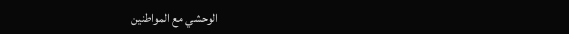الوحشي مع المواطنين